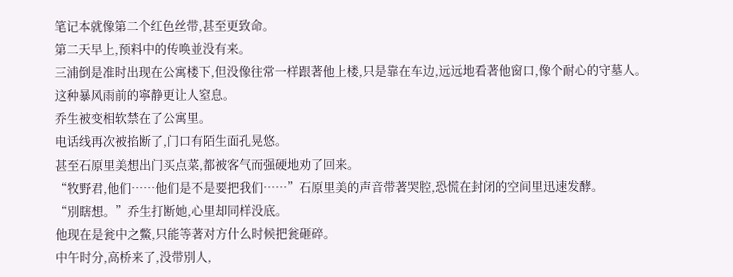笔记本就像第二个红色丝带,甚至更致命。
第二天早上,预料中的传唤並没有来。
三浦倒是准时出现在公寓楼下,但没像往常一样跟著他上楼,只是靠在车边,远远地看著他窗口,像个耐心的守墓人。
这种暴风雨前的寧静更让人窒息。
乔生被变相软禁在了公寓里。
电话线再次被掐断了,门口有陌生面孔晃悠。
甚至石原里美想出门买点菜,都被客气而强硬地劝了回来。
“牧野君,他们……他们是不是要把我们……”石原里美的声音带著哭腔,恐慌在封闭的空间里迅速发酵。
“別瞎想。”乔生打断她,心里却同样没底。
他现在是瓮中之鱉,只能等著对方什么时候把瓮砸碎。
中午时分,高桥来了,没带別人,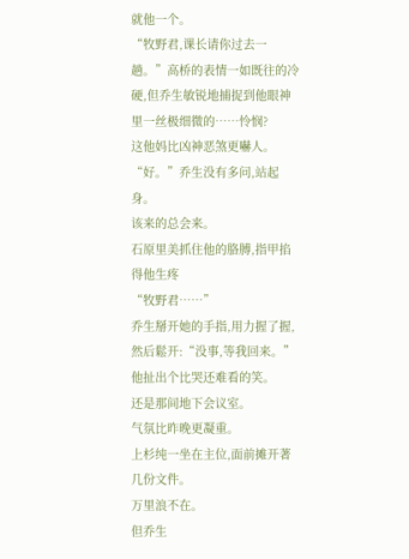就他一个。
“牧野君,课长请你过去一趟。”高桥的表情一如既往的冷硬,但乔生敏锐地捕捉到他眼神里一丝极细微的……怜悯?
这他妈比凶神恶煞更嚇人。
“好。”乔生没有多问,站起身。
该来的总会来。
石原里美抓住他的胳膊,指甲掐得他生疼
“牧野君……”
乔生掰开她的手指,用力握了握,然后鬆开:“没事,等我回来。”
他扯出个比哭还难看的笑。
还是那间地下会议室。
气氛比昨晚更凝重。
上杉纯一坐在主位,面前摊开著几份文件。
万里浪不在。
但乔生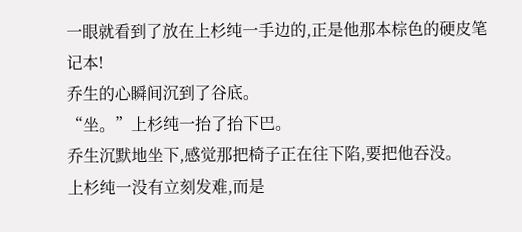一眼就看到了放在上杉纯一手边的,正是他那本棕色的硬皮笔记本!
乔生的心瞬间沉到了谷底。
“坐。”上杉纯一抬了抬下巴。
乔生沉默地坐下,感觉那把椅子正在往下陷,要把他吞没。
上杉纯一没有立刻发难,而是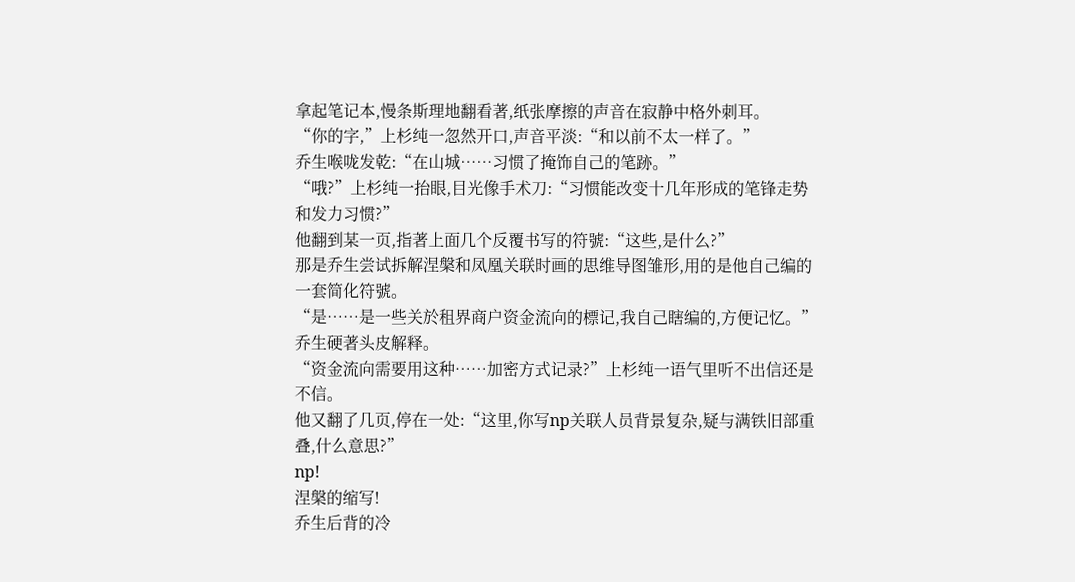拿起笔记本,慢条斯理地翻看著,纸张摩擦的声音在寂静中格外刺耳。
“你的字,”上杉纯一忽然开口,声音平淡:“和以前不太一样了。”
乔生喉咙发乾:“在山城……习惯了掩饰自己的笔跡。”
“哦?”上杉纯一抬眼,目光像手术刀:“习惯能改变十几年形成的笔锋走势和发力习惯?”
他翻到某一页,指著上面几个反覆书写的符號:“这些,是什么?”
那是乔生尝试拆解涅槃和凤凰关联时画的思维导图雏形,用的是他自己编的一套简化符號。
“是……是一些关於租界商户资金流向的標记,我自己瞎编的,方便记忆。”乔生硬著头皮解释。
“资金流向需要用这种……加密方式记录?”上杉纯一语气里听不出信还是不信。
他又翻了几页,停在一处:“这里,你写np关联人员背景复杂,疑与满铁旧部重叠,什么意思?”
np!
涅槃的缩写!
乔生后背的冷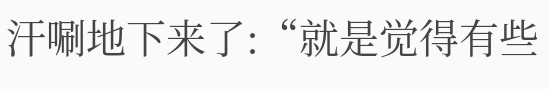汗唰地下来了:“就是觉得有些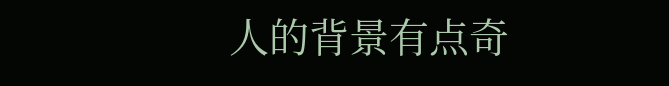人的背景有点奇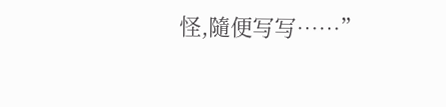怪,隨便写写……”